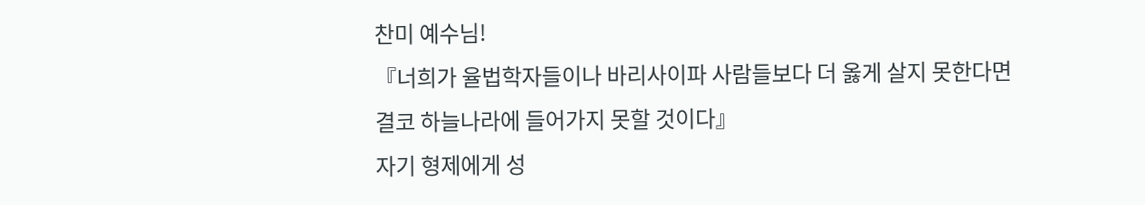찬미 예수님!
『너희가 율법학자들이나 바리사이파 사람들보다 더 옳게 살지 못한다면
결코 하늘나라에 들어가지 못할 것이다』
자기 형제에게 성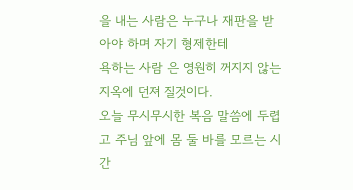을 내는 사람은 누구나 재판을 받아야 하며 자기 형제한테
욕하는 사람 은 영원히 꺼지지 않는 지옥에 던져 질것이다.
오늘 무시무시한 복음 말씀에 두렵고 주님 앞에 몸 둘 바를 모르는 시간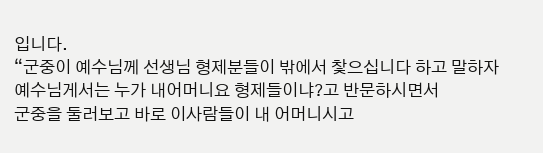입니다.
“군중이 예수님께 선생님 형제분들이 밖에서 찿으십니다 하고 말하자
예수님게서는 누가 내어머니요 형제들이냐?고 반문하시면서
군중을 둘러보고 바로 이사람들이 내 어머니시고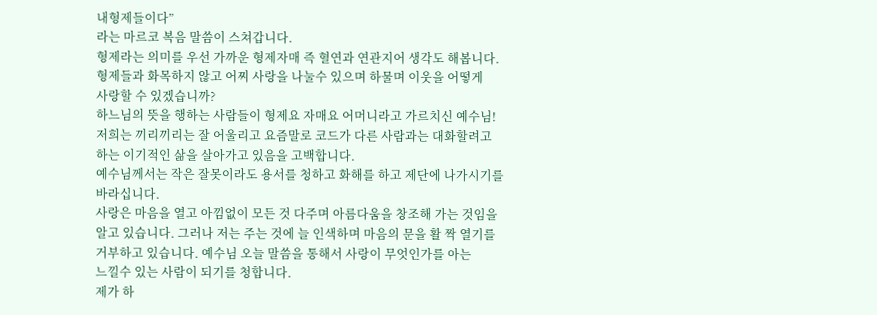내형제들이다”
라는 마르코 복음 말씀이 스쳐갑니다.
형제라는 의미를 우선 가까운 형제자매 즉 혈연과 연관지어 생각도 해봅니다.
형제들과 화목하지 않고 어찌 사랑을 나눌수 있으며 하물며 이웃을 어떻게
사랑할 수 있겠습니까?
하느님의 뜻을 행하는 사람들이 형제요 자매요 어머니라고 가르치신 예수님!
저희는 끼리끼리는 잘 어울리고 요즘말로 코드가 다른 사람과는 대화할려고
하는 이기적인 삶을 살아가고 있음을 고백합니다.
예수님께서는 작은 잘못이라도 용서를 청하고 화해를 하고 제단에 나가시기를
바라십니다.
사랑은 마음을 열고 아낌없이 모든 것 다주며 아름다움을 창조해 가는 것임을
알고 있습니다. 그러나 저는 주는 것에 늘 인색하며 마음의 문을 활 짝 열기를
거부하고 있습니다. 예수님 오늘 말씀을 통해서 사랑이 무엇인가를 아는
느낄수 있는 사람이 되기를 청합니다.
제가 하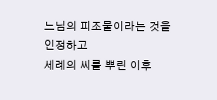느님의 피조물이라는 것을 인정하고
세례의 씨를 뿌린 이후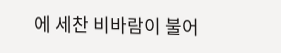에 세찬 비바람이 불어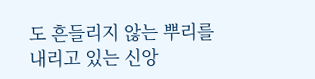도 흔들리지 않는 뿌리를
내리고 있는 신앙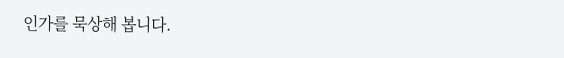인가를 묵상해 봅니다.